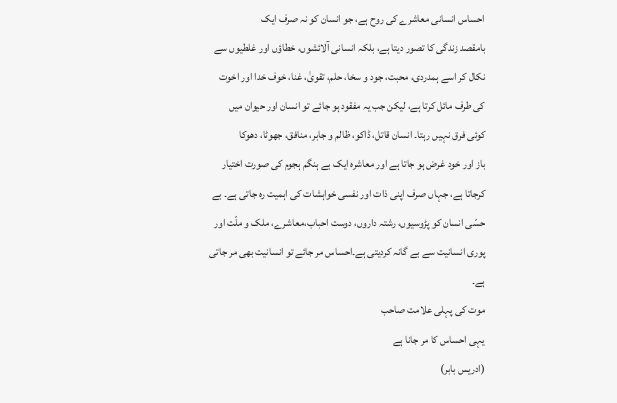احساس انسانی معاشرے کی روح ہے، جو انسان کو نہ صرف ایک
بامقصد زندگی کا تصور دیتا ہے، بلکہ انسانی آلائشوں، خطاؤں اور غلطیوں سے
نکال کر اسے ہمدردی، محبت، جود و سخا، حلم، تقویٰ، غنا، خوف خدا اور اخوت
کی طرف مائل کرتا ہے، لیکن جب یہ مفقود ہو جائے تو انسان اور حیوان میں
کوئی فرق نہیں رہتا۔ انسان قاتل، ڈاکو، ظالم و جابر، منافق، جھوٹا، دھوکا
باز اور خود غرض ہو جاتا ہے اور معاشرہ ایک بے ہنگم ہجوم کی صورت اختیار
کرجاتا ہے، جہاں صرف اپنی ذات اور نفسی خواہشات کی اہمیت رہ جاتی ہے۔ بے
حسّی انسان کو پڑوسیوں، رشتہ داروں، دوست احباب،معاشرے، ملک و ملّت اور
پوری انسانیت سے بے گانہ کردیتی ہے۔احساس مر جائے تو انسانیت بھی مر جاتی
ہے۔
موت کی پہلی علامت صاحب
یہی احساس کا مر جانا ہے
(ادریس بابر)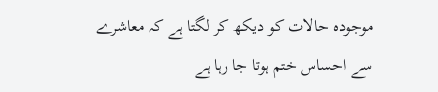موجودہ حالات کو دیکھ کر لگتا ہے کہ معاشرے سے احساس ختم ہوتا جا رہا ہے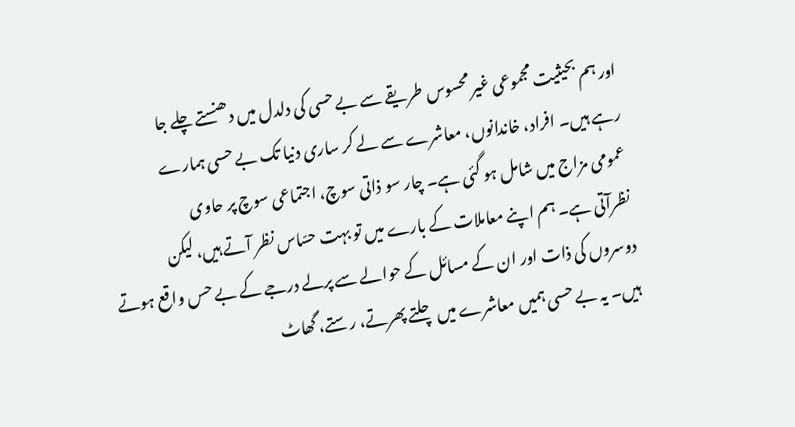اور ہم بحیثیت مجموعی غیر محسوس طریقے سے بے حسی کی دلدل میں دھنستے چلے جا
رہے ہیں۔ افراد، خاندانوں، معاشرے سے لے کر ساری دنیا تک بے حسی ہمارے
عمومی مزاج میں شامل ہو گئی ہے۔ چار سو ذاتی سوچ، اجتماعی سوچ پر حاوی
نظرآتی ہے۔ ہم اپنے معاملات کے بارے میں تو بہت حسّاس نظر آتے ہیں، لیکن
دوسروں کی ذات اور ان کے مسائل کے حوالے سے پرلے درجے کے بے حس واقع ہوتے
ہیں۔ یہ بے حسی ہمیں معاشرے میں چلتے پھرتے، رستے، گھاٹ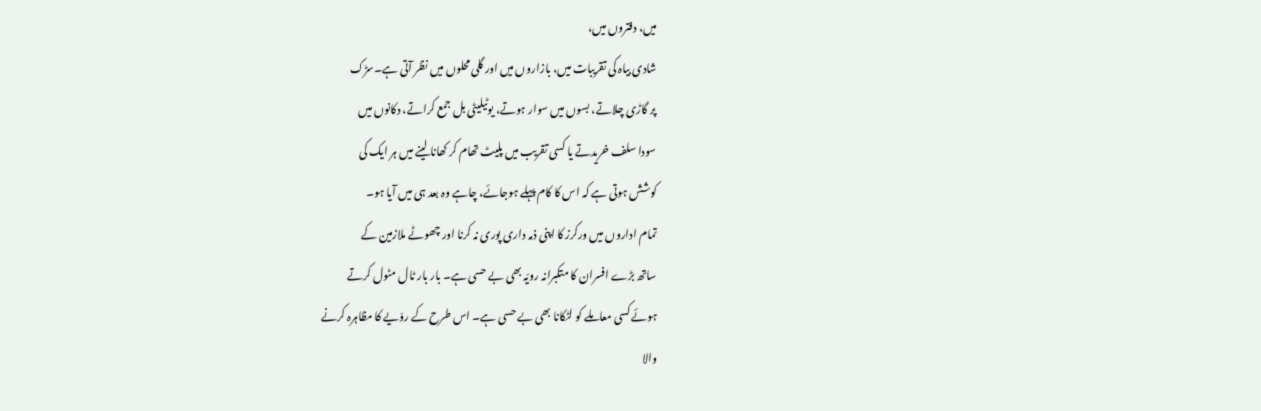میں، دفتروں میں،
شادی بیاہ کی تقریبات میں، بازاروں میں اور گلی محلوں میں نظر آتی ہے۔سڑک
پر گاڑی چلاتے، بسوں میں سوار ہوتے، یوٹیلیٹی بل جمع کراتے، دکانوں میں
سودا سلف خریدتے یا کسی تقریب میں پلیٹ تھام کر کھانا لینے میں ہر ایک کی
کوشش ہوتی ہے کہ اس کا کام پہلے ہوجائے، چاہے وہ بعد ہی میں آیا ہو۔
تمام اداروں میں ورکرز کا اپنی ذمہ داری پوری نہ کرنا اور چھوٹے ملازمین کے
ساتھ بڑے افسران کا متکبرانہ رویّہ بھی بے حسی ہے۔ بار بار ٹال مٹول کرتے
ہوئے کسی معاملے کو لٹکانا بھی بے حسی ہے۔ اس طرح کے روّیے کا مظاہرہ کرنے
والا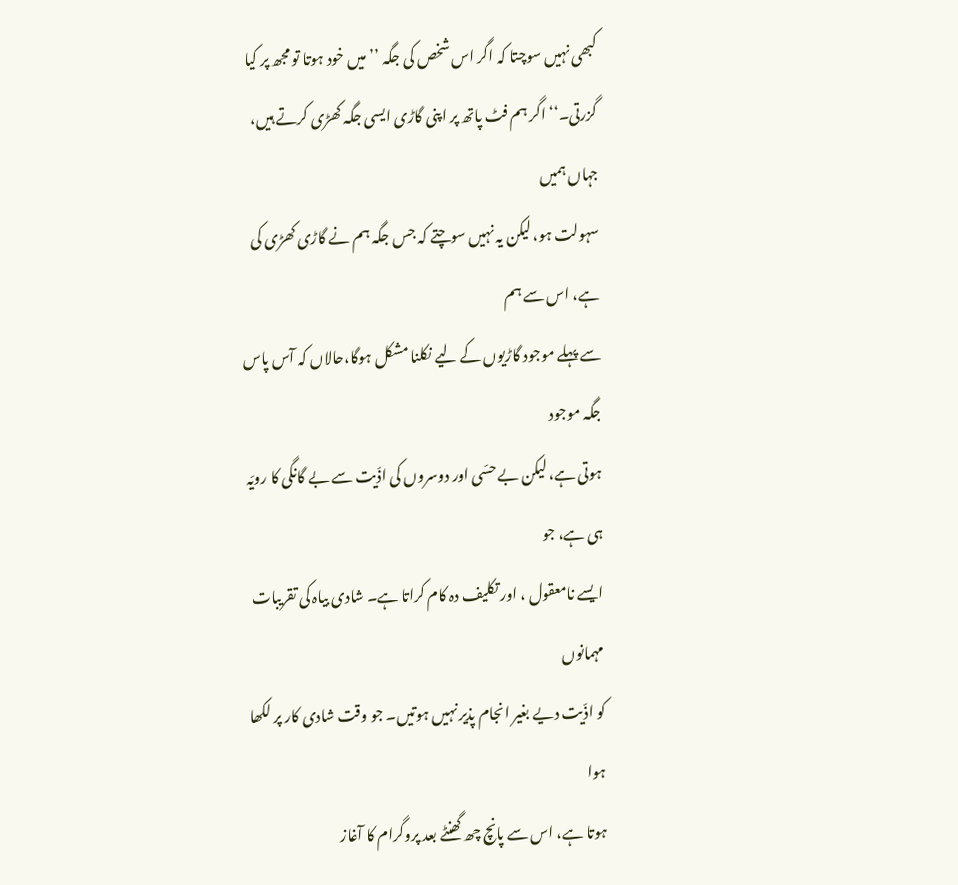کبھی نہیں سوچتا کہ اگر اس شخص کی جگہ ’’میں خود ہوتا تو مجھ پر کیا
گزرتی۔‘‘ اگر ہم فٹ پاتھ پر اپنی گاڑی ایسی جگہ کھڑی کرتے ہیں، جہاں ہمیں
سہولت ہو، لیکن یہ نہیں سوچتے کہ جس جگہ ہم نے گاڑی کھڑی کی ہے، اس سے ہم
سے پہلے موجود گاڑیوں کے لیے نکلنا مشکل ہوگا،حالاں کہ آس پاس جگہ موجود
ہوتی ہے، لیکن بے حسّی اور دوسروں کی اذّیت سے بے گانگی کا رویّہ ہی ہے، جو
ایسے نامعقول ، اور تکلیف دہ کام کراتا ہے۔ شادی بیاہ کی تقریبات مہمانوں
کو اذّیت دیے بغیر انجام پذیر نہیں ہوتیں۔ جو وقت شادی کار پر لکھا ہوا
ہوتا ہے، اس سے پانچ چھ گھنٹے بعد پروگرام کا آغاز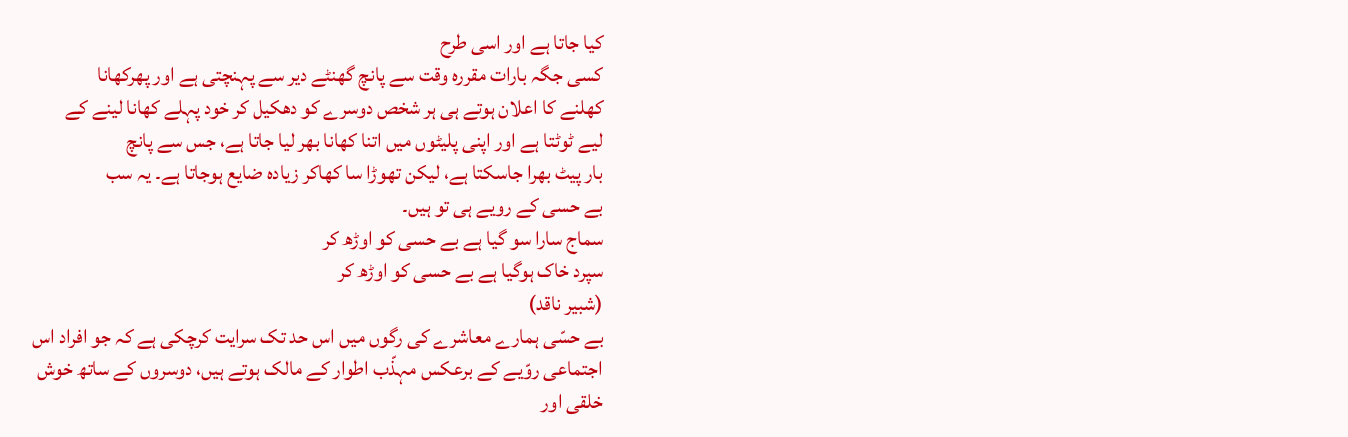کیا جاتا ہے اور اسی طرح
کسی جگہ بارات مقررہ وقت سے پانچ گھنٹے دیر سے پہنچتی ہے اور پھرکھانا
کھلنے کا اعلان ہوتے ہی ہر شخص دوسرے کو دھکیل کر خود پہلے کھانا لینے کے
لیے ٹوٹتا ہے اور اپنی پلیٹوں میں اتنا کھانا بھر لیا جاتا ہے، جس سے پانچ
بار پیٹ بھرا جاسکتا ہے، لیکن تھوڑا سا کھاکر زیادہ ضایع ہوجاتا ہے۔ یہ سب
بے حسی کے رویے ہی تو ہیں۔
سماج سارا سو گیا ہے بے حسی کو اوڑھ کر
سپرد خاک ہوگیا ہے بے حسی کو اوڑھ کر
(شبیر ناقد)
بے حسّی ہمارے معاشرے کی رگوں میں اس حد تک سرایت کرچکی ہے کہ جو افراد اس
اجتماعی روّیے کے برعکس مہذّب اطوار کے مالک ہوتے ہیں، دوسروں کے ساتھ خوش
خلقی اور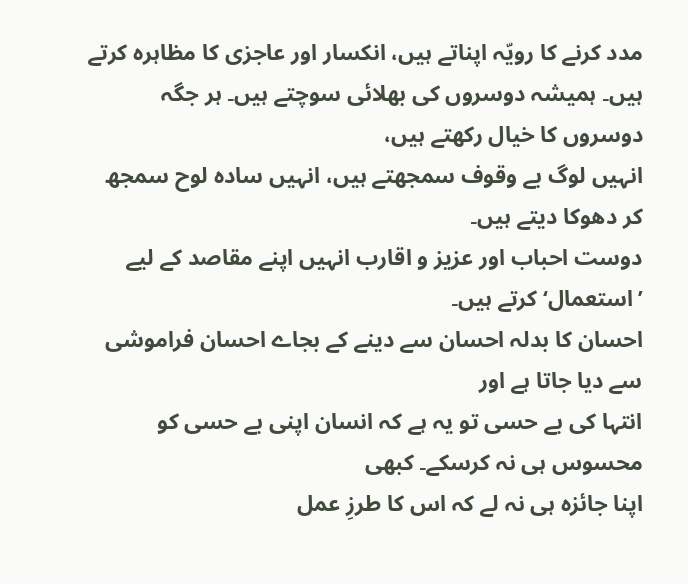مدد کرنے کا رویّہ اپناتے ہیں، انکسار اور عاجزی کا مظاہرہ کرتے
ہیں۔ ہمیشہ دوسروں کی بھلائی سوچتے ہیں۔ ہر جگہ دوسروں کا خیال رکھتے ہیں،
انہیں لوگ بے وقوف سمجھتے ہیں، انہیں سادہ لوح سمجھ کر دھوکا دیتے ہیں۔
دوست احباب اور عزیز و اقارب انہیں اپنے مقاصد کے لیے ’استعمال‘کرتے ہیں۔
احسان کا بدلہ احسان سے دینے کے بجاے احسان فراموشی سے دیا جاتا ہے اور
انتہا کی بے حسی تو یہ ہے کہ انسان اپنی بے حسی کو محسوس ہی نہ کرسکے۔ کبھی
اپنا جائزہ ہی نہ لے کہ اس کا طرزِ عمل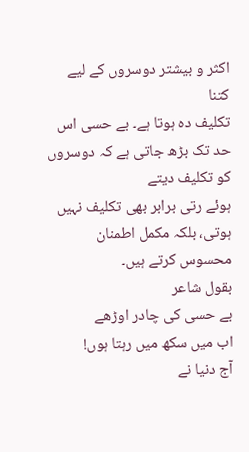اکثر و بیشتر دوسروں کے لیے کتنا
تکلیف دہ ہوتا ہے۔ بے حسی اس حد تک بڑھ جاتی ہے کہ دوسروں کو تکلیف دیتے
ہوئے رتی برابر بھی تکلیف نہیں ہوتی، بلکہ مکمل اطمنان محسوس کرتے ہیں۔
بقول شاعر
بے حسی کی چادر اوڑھے
اب میں سکھ میں رہتا ہوں!
آج دنیا نے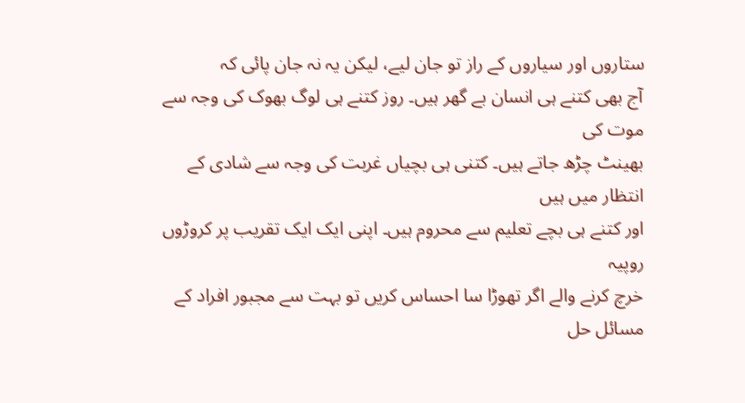ستاروں اور سیاروں کے راز تو جان لیے، لیکن یہ نہ جان پائی کہ
آج بھی کتنے ہی انسان بے گھر ہیں۔ روز کتنے ہی لوگ بھوک کی وجہ سے موت کی
بھینٹ چڑھ جاتے ہیں۔ کتنی ہی بچیاں غربت کی وجہ سے شادی کے انتظار میں ہیں
اور کتنے ہی بچے تعلیم سے محروم ہیں۔ اپنی ایک ایک تقریب پر کروڑوں روپیہ
خرچ کرنے والے اگر تھوڑا سا احساس کریں تو بہت سے مجبور افراد کے مسائل حل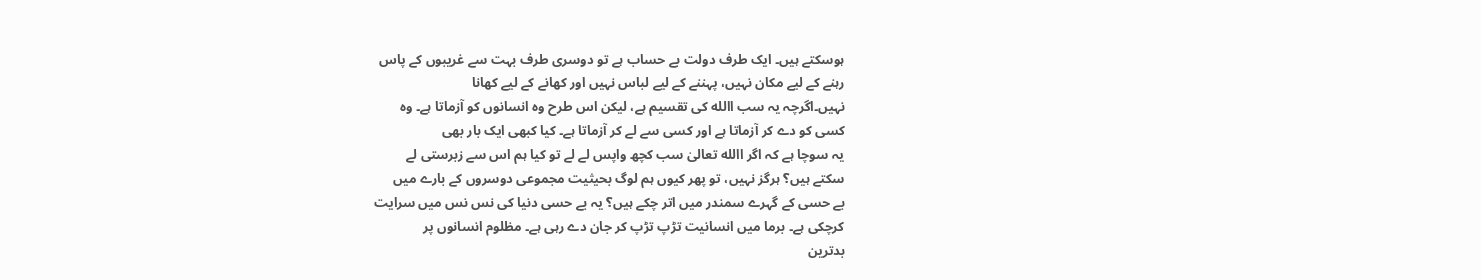ہوسکتے ہیں۔ ایک طرف دولت بے حساب ہے تو دوسری طرف بہت سے غریبوں کے پاس
رہنے کے لیے مکان نہیں، پہننے کے لیے لباس نہیں اور کھانے کے لیے کھانا
نہیں۔اگرچہ یہ سب االله کی تقسیم ہے، لیکن اس طرح وہ انسانوں کو آزماتا ہے۔ وہ
کسی کو دے کر آزماتا ہے اور کسی سے لے کر آزماتا ہے۔ کیا کبھی ایک بار بھی
یہ سوچا ہے کہ اگر االله تعالیٰ سب کچھ واپس لے لے تو کیا ہم اس سے زبرستی لے
سکتے ہیں؟ ہرگز نہیں، تو پھر کیوں ہم لوگ بحیثیت مجموعی دوسروں کے بارے میں
بے حسی کے گہرے سمندر میں اتر چکے ہیں؟ یہ بے حسی دنیا کی نس نس میں سرایت
کرچکی ہے۔ برما میں انسانیت تڑپ تڑپ کر جان دے رہی ہے۔ مظلوم انسانوں پر
بدترین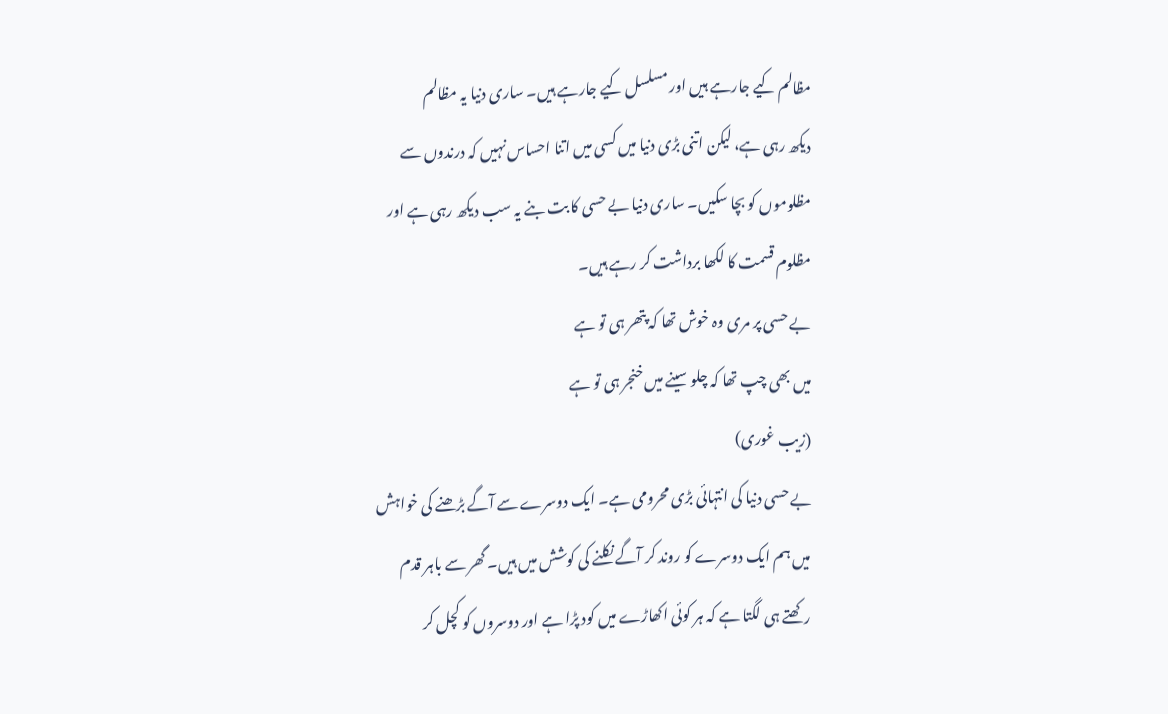مظالم کیے جارہے ہیں اور مسلسل کیے جارہے ہیں۔ ساری دنیا یہ مظالم
دیکھ رہی ہے، لیکن اتنی بڑی دنیا میں کسی میں اتنا احساس نہیں کہ درندوں سے
مظلوموں کو بچا سکیں۔ ساری دنیا بے حسی کا بت بنے یہ سب دیکھ رہی ہے اور
مظلوم قسمت کا لکھا برداشت کر رہے ہیں۔
بے حسی پر مری وہ خوش تھا کہ پتھر ہی تو ہے
میں بھی چپ تھا کہ چلو سینے میں خنجر ہی تو ہے
(زیب غوری)
بے حسی دنیا کی انتہائی بڑی محرومی ہے۔ ایک دوسرے سے آگے بڑھنے کی خواہش
میں ہم ایک دوسرے کو روند کر آگے نکلنے کی کوشش میں ہیں۔ گھر سے باہر قدم
رکھتے ہی لگتا ہے کہ ہر کوئی اکھاڑے میں کود پڑا ہے اور دوسروں کو کچل کر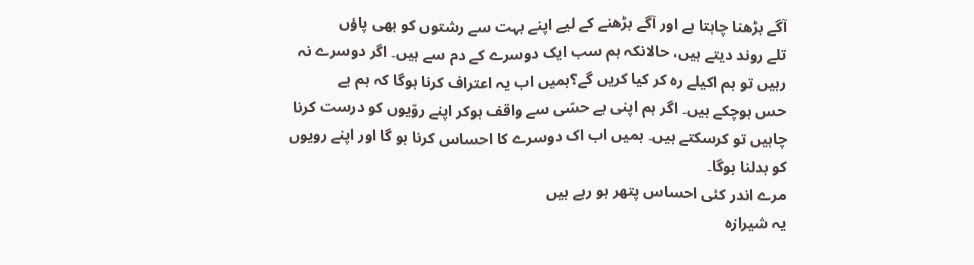آگے بڑھنا چاہتا ہے اور آگے بڑھنے کے لیے اپنے بہت سے رشتوں کو بھی پاؤں
تلے روند دیتے ہیں، حالانکہ ہم سب ایک دوسرے کے دم سے ہیں۔ اگر دوسرے نہ
رہیں تو ہم اکیلے رہ کر کیا کریں گے؟ہمیں اب یہ اعتراف کرنا ہوگا کہ ہم بے
حس ہوچکے ہیں۔ اگر ہم اپنی بے حسّی سے واقف ہوکر اپنے روّیوں کو درست کرنا
چاہیں تو کرسکتے ہیں۔ ہمیں اب اک دوسرے کا احساس کرنا ہو گا اور اپنے رویوں
کو بدلنا ہوگا۔
مرے اندر کئی احساس پتھر ہو رہے ہیں
یہ شیرازہ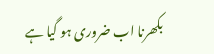بکھرنا اب ضروری ہو گیا ہے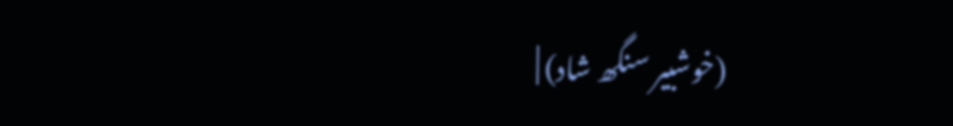(خوشبیر سنگھ شاد) |